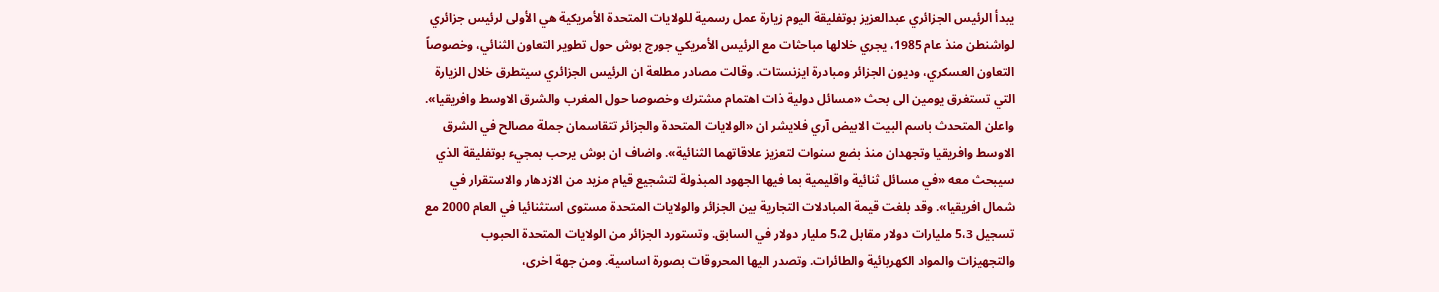يبدأ الرئيس الجزائري عبدالعزيز بوتفليقة اليوم زيارة عمل رسمية للولايات المتحدة الأمريكية هي الأولى لرئيس جزائري لواشنطن منذ عام 1985، يجري خلالها مباحثات مع الرئيس الأمريكي جورج بوش حول تطوير التعاون الثنائي، وخصوصاً التعاون العسكري، وديون الجزائر ومبادرة ايزنستات. وقالت مصادر مطلعة ان الرئيس الجزائري سيتطرق خلال الزيارة التي تستغرق يومين الى بحث «مسائل دولية ذات اهتمام مشترك وخصوصا حول المغرب والشرق الاوسط وافريقيا». واعلن المتحدث باسم البيت الابيض آري فلايشر ان «الولايات المتحدة والجزائر تتقاسمان جملة مصالح في الشرق الاوسط وافريقيا وتجهدان منذ بضع سنوات لتعزيز علاقاتهما الثنائية». واضاف ان بوش يرحب بمجيء بوتفليقة الذي سيبحث معه «في مسائل ثنائية واقليمية بما فيها الجهود المبذولة لتشجيع قيام مزيد من الازدهار والاستقرار في شمال افريقيا». وقد بلغت قيمة المبادلات التجارية بين الجزائر والولايات المتحدة مستوى استثنائيا في العام 2000 مع تسجيل 5،3 مليارات دولار مقابل 5،2 مليار دولار في السابق. وتستورد الجزائر من الولايات المتحدة الحبوب والتجهيزات والمواد الكهربائية والطائرات. وتصدر اليها المحروقات بصورة اساسية. ومن جهة اخرى،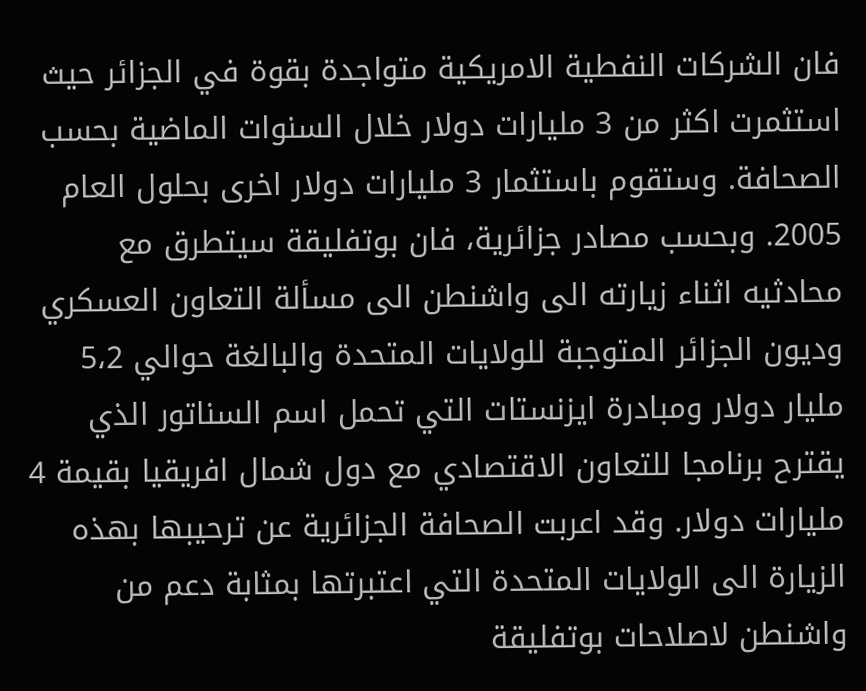فان الشركات النفطية الامريكية متواجدة بقوة في الجزائر حيث استثمرت اكثر من 3 مليارات دولار خلال السنوات الماضية بحسب الصحافة. وستقوم باستثمار 3 مليارات دولار اخرى بحلول العام 2005. وبحسب مصادر جزائرية، فان بوتفليقة سيتطرق مع محادثيه اثناء زيارته الى واشنطن الى مسألة التعاون العسكري وديون الجزائر المتوجبة للولايات المتحدة والبالغة حوالي 5،2 مليار دولار ومبادرة ايزنستات التي تحمل اسم السناتور الذي يقترح برنامجا للتعاون الاقتصادي مع دول شمال افريقيا بقيمة 4 مليارات دولار. وقد اعربت الصحافة الجزائرية عن ترحيبها بهذه الزيارة الى الولايات المتحدة التي اعتبرتها بمثابة دعم من واشنطن لاصلاحات بوتفليقة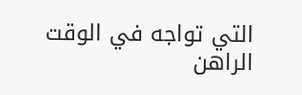التي تواجه في الوقت الراهن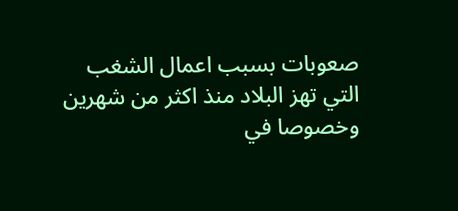صعوبات بسبب اعمال الشغب التي تهز البلاد منذ اكثر من شهرين وخصوصا في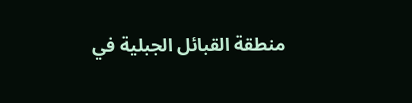منطقة القبائل الجبلية في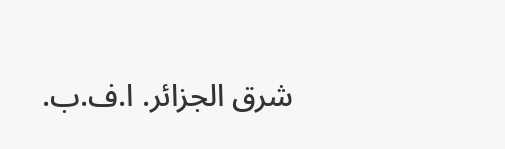شرق الجزائر. ا.ف.ب.